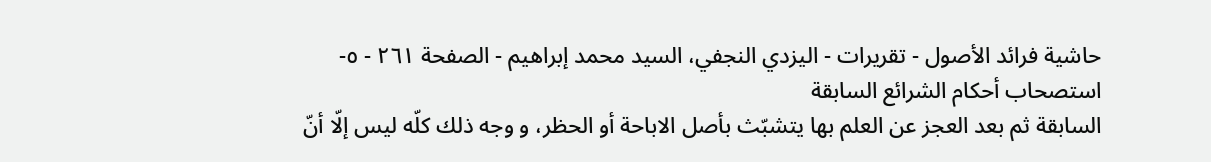حاشية فرائد الأصول - تقريرات - اليزدي النجفي، السيد محمد إبراهيم - الصفحة ٢٦١ - ٥- استصحاب أحكام الشرائع السابقة
السابقة ثم بعد العجز عن العلم بها يتشبّث بأصل الاباحة أو الحظر، و وجه ذلك كلّه ليس إلّا أنّ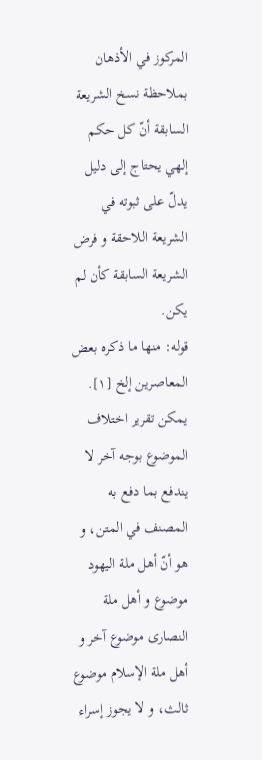المركوز في الأذهان بملاحظة نسخ الشريعة السابقة أنّ كل حكم إلهي يحتاج إلى دليل يدلّ على ثبوته في الشريعة اللاحقة و فرض الشريعة السابقة كأن لم يكن.
قوله: منها ما ذكره بعض المعاصرين إلخ [١].
يمكن تقرير اختلاف الموضوع بوجه آخر لا يندفع بما دفع به المصنف في المتن، و هو أنّ أهل ملة اليهود موضوع و أهل ملة النصارى موضوع آخر و أهل ملة الإسلام موضوع ثالث، و لا يجوز إسراء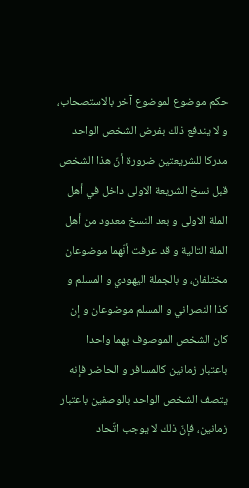حكم موضوع لموضوع آخر بالاستصحاب، و لا يندفع ذلك بفرض الشخص الواحد مدركا للشريعتين ضرورة أنّ هذا الشخص قبل نسخ الشريعة الاولى داخل في أهل الملة الاولى و بعد النسخ معدود من أهل الملة التالية و قد عرفت أنّهما موضوعان مختلفان، و بالجملة اليهودي و المسلم و كذا النصراني و المسلم موضوعان و إن كان الشخص الموصوف بهما واحدا باعتبار زمانين كالمسافر و الحاضر فإنه يتصف الشخص الواحد بالوصفين باعتبار زمانين، فإنّ ذلك لا يوجب اتّحاد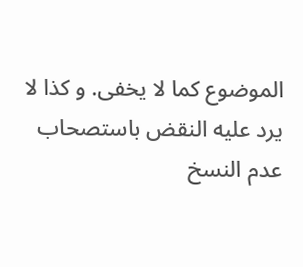الموضوع كما لا يخفى. و كذا لا يرد عليه النقض باستصحاب عدم النسخ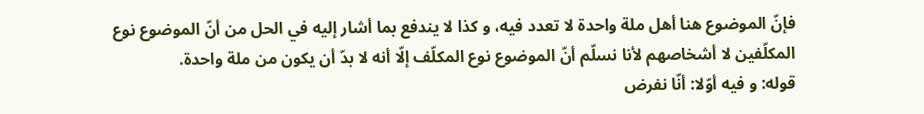فإنّ الموضوع هنا أهل ملة واحدة لا تعدد فيه، و كذا لا يندفع بما أشار إليه في الحل من أنّ الموضوع نوع المكلّفين لا أشخاصهم لأنا نسلّم أنّ الموضوع نوع المكلّف إلّا أنه لا بدّ أن يكون من ملة واحدة.
قوله: و فيه أوّلا: أنّا نفرض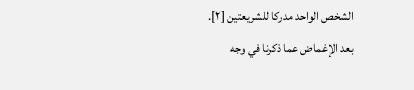الشخص الواحد مدركا للشريعتين [٢].
بعد الإغماض عما ذكرنا في وجه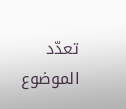تعدّد الموضوع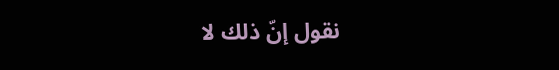نقول إنّ ذلك لا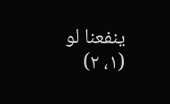ينفعنا لو
(١، ٢)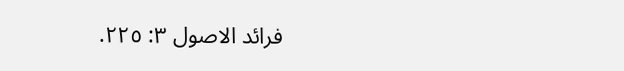فرائد الاصول ٣: ٢٢٥.